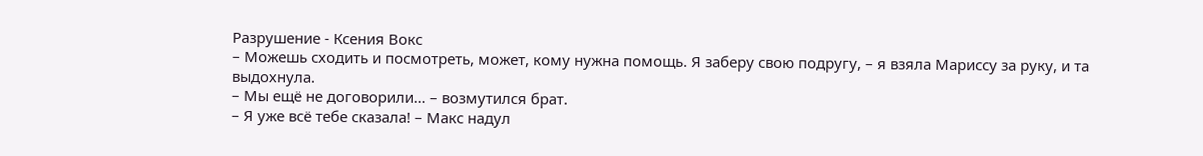Разрушение - Ксения Вокс
– Можешь сходить и посмотреть, может, кому нужна помощь. Я заберу свою подругу, – я взяла Мариссу за руку, и та выдохнула.
– Мы ещё не договорили… – возмутился брат.
– Я уже всё тебе сказала! – Макс надул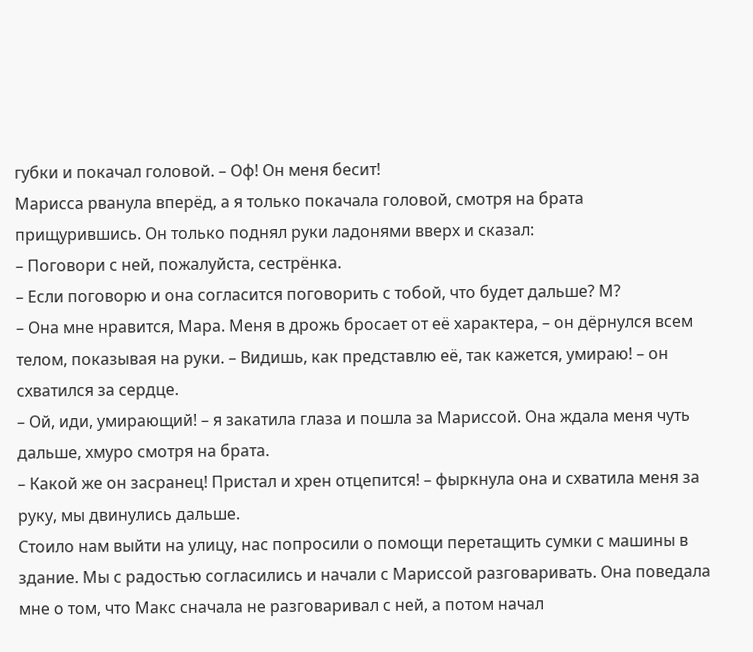губки и покачал головой. – Оф! Он меня бесит!
Марисса рванула вперёд, а я только покачала головой, смотря на брата прищурившись. Он только поднял руки ладонями вверх и сказал:
– Поговори с ней, пожалуйста, сестрёнка.
– Если поговорю и она согласится поговорить с тобой, что будет дальше? М?
– Она мне нравится, Мара. Меня в дрожь бросает от её характера, – он дёрнулся всем телом, показывая на руки. – Видишь, как представлю её, так кажется, умираю! – он схватился за сердце.
– Ой, иди, умирающий! – я закатила глаза и пошла за Мариссой. Она ждала меня чуть дальше, хмуро смотря на брата.
– Какой же он засранец! Пристал и хрен отцепится! – фыркнула она и схватила меня за руку, мы двинулись дальше.
Стоило нам выйти на улицу, нас попросили о помощи перетащить сумки с машины в здание. Мы с радостью согласились и начали с Мариссой разговаривать. Она поведала мне о том, что Макс сначала не разговаривал с ней, а потом начал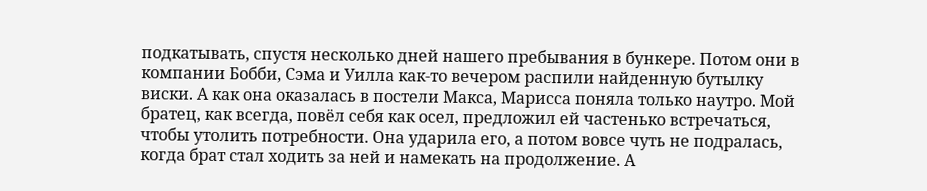подкатывать, спустя несколько дней нашего пребывания в бункере. Потом они в компании Бобби, Сэма и Уилла как-то вечером распили найденную бутылку виски. А как она оказалась в постели Макса, Марисса поняла только наутро. Мой братец, как всегда, повёл себя как осел, предложил ей частенько встречаться, чтобы утолить потребности. Она ударила его, а потом вовсе чуть не подралась, когда брат стал ходить за ней и намекать на продолжение. А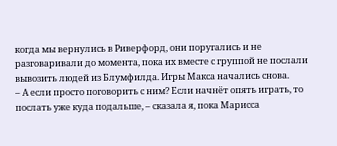когда мы вернулись в Риверфорд, они поругались и не разговаривали до момента, пока их вместе с группой не послали вывозить людей из Блумфилда. Игры Макса начались снова.
– А если просто поговорить с ним? Если начнёт опять играть, то послать уже куда подальше, – сказала я, пока Марисса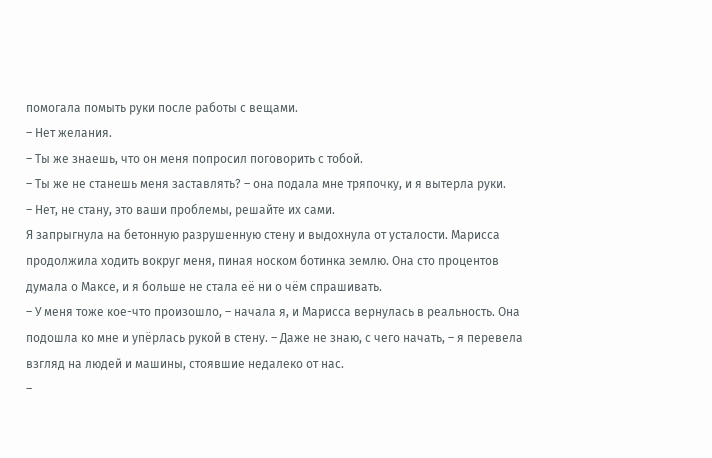помогала помыть руки после работы с вещами.
– Нет желания.
– Ты же знаешь, что он меня попросил поговорить с тобой.
– Ты же не станешь меня заставлять? – она подала мне тряпочку, и я вытерла руки.
– Нет, не стану, это ваши проблемы, решайте их сами.
Я запрыгнула на бетонную разрушенную стену и выдохнула от усталости. Марисса продолжила ходить вокруг меня, пиная носком ботинка землю. Она сто процентов думала о Максе, и я больше не стала её ни о чём спрашивать.
– У меня тоже кое-что произошло, – начала я, и Марисса вернулась в реальность. Она подошла ко мне и упёрлась рукой в стену. – Даже не знаю, с чего начать, – я перевела взгляд на людей и машины, стоявшие недалеко от нас.
–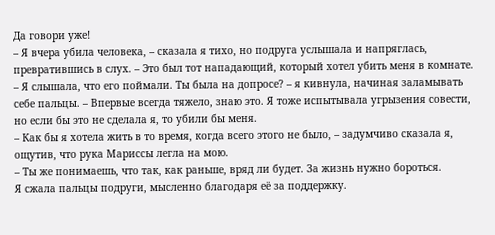Да говори уже!
– Я вчера убила человека, – сказала я тихо, но подруга услышала и напряглась, превратившись в слух. – Это был тот нападающий, который хотел убить меня в комнате.
– Я слышала, что его поймали. Ты была на допросе? – я кивнула, начиная заламывать себе пальцы. – Впервые всегда тяжело, знаю это. Я тоже испытывала угрызения совести, но если бы это не сделала я, то убили бы меня.
– Как бы я хотела жить в то время, когда всего этого не было, – задумчиво сказала я, ощутив, что рука Мариссы легла на мою.
– Ты же понимаешь, что так, как раньше, вряд ли будет. За жизнь нужно бороться.
Я сжала пальцы подруги, мысленно благодаря её за поддержку.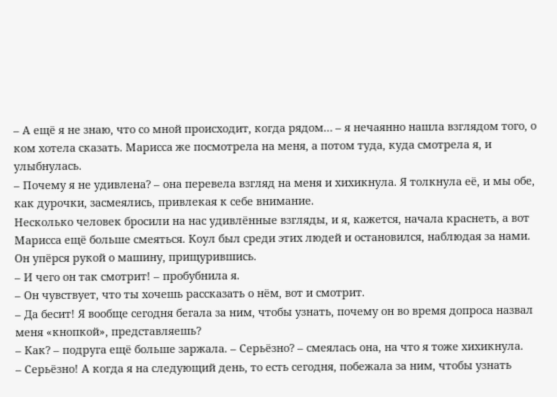– А ещё я не знаю, что со мной происходит, когда рядом… – я нечаянно нашла взглядом того, о ком хотела сказать. Марисса же посмотрела на меня, а потом туда, куда смотрела я, и улыбнулась.
– Почему я не удивлена? – она перевела взгляд на меня и хихикнула. Я толкнула её, и мы обе, как дурочки, засмеялись, привлекая к себе внимание.
Несколько человек бросили на нас удивлённые взгляды, и я, кажется, начала краснеть, а вот Марисса ещё больше смеяться. Коул был среди этих людей и остановился, наблюдая за нами. Он упёрся рукой о машину, прищурившись.
– И чего он так смотрит! – пробубнила я.
– Он чувствует, что ты хочешь рассказать о нём, вот и смотрит.
– Да бесит! Я вообще сегодня бегала за ним, чтобы узнать, почему он во время допроса назвал меня «кнопкой», представляешь?
– Как? – подруга ещё больше заржала. – Серьёзно? – смеялась она, на что я тоже хихикнула.
– Серьёзно! А когда я на следующий день, то есть сегодня, побежала за ним, чтобы узнать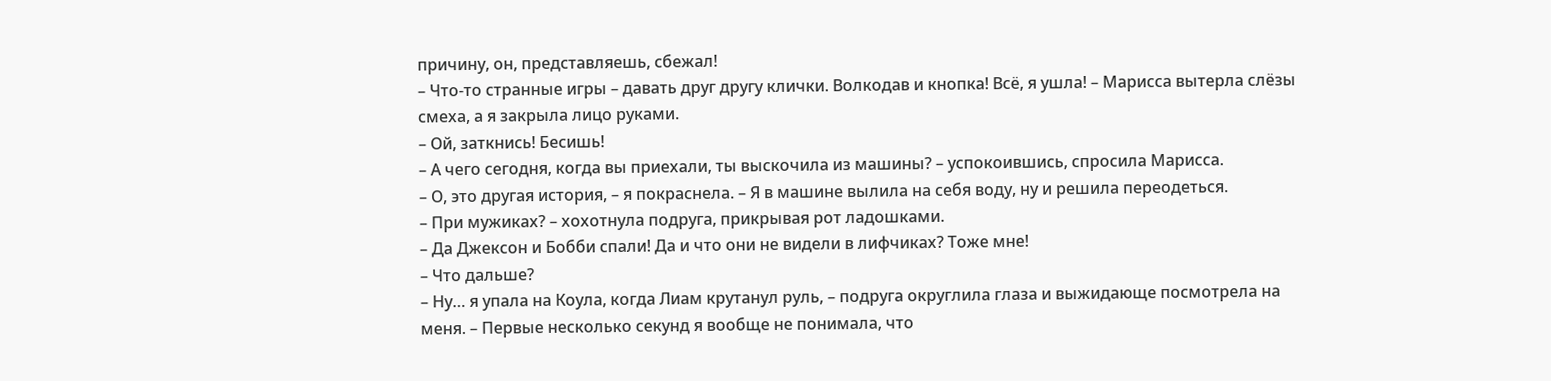причину, он, представляешь, сбежал!
– Что-то странные игры – давать друг другу клички. Волкодав и кнопка! Всё, я ушла! – Марисса вытерла слёзы смеха, а я закрыла лицо руками.
– Ой, заткнись! Бесишь!
– А чего сегодня, когда вы приехали, ты выскочила из машины? – успокоившись, спросила Марисса.
– О, это другая история, – я покраснела. – Я в машине вылила на себя воду, ну и решила переодеться.
– При мужиках? – хохотнула подруга, прикрывая рот ладошками.
– Да Джексон и Бобби спали! Да и что они не видели в лифчиках? Тоже мне!
– Что дальше?
– Ну… я упала на Коула, когда Лиам крутанул руль, – подруга округлила глаза и выжидающе посмотрела на меня. – Первые несколько секунд я вообще не понимала, что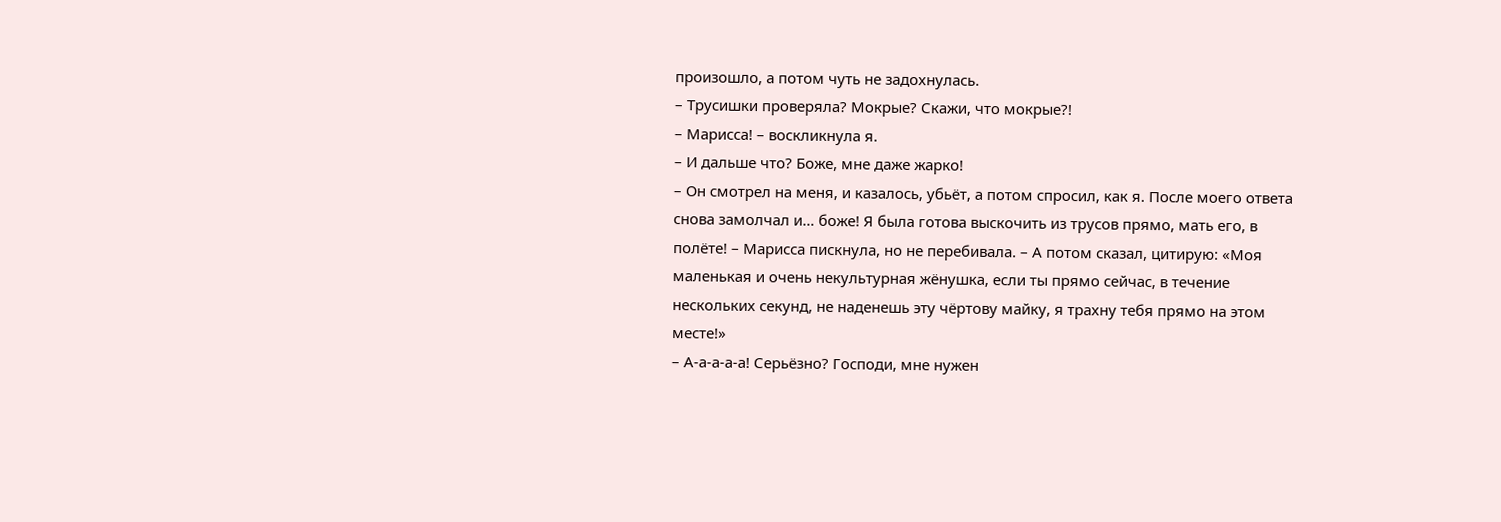произошло, а потом чуть не задохнулась.
– Трусишки проверяла? Мокрые? Скажи, что мокрые?!
– Марисса! – воскликнула я.
– И дальше что? Боже, мне даже жарко!
– Он смотрел на меня, и казалось, убьёт, а потом спросил, как я. После моего ответа снова замолчал и… боже! Я была готова выскочить из трусов прямо, мать его, в полёте! – Марисса пискнула, но не перебивала. – А потом сказал, цитирую: «Моя маленькая и очень некультурная жёнушка, если ты прямо сейчас, в течение нескольких секунд, не наденешь эту чёртову майку, я трахну тебя прямо на этом месте!»
– А-а-а-а-а! Серьёзно? Господи, мне нужен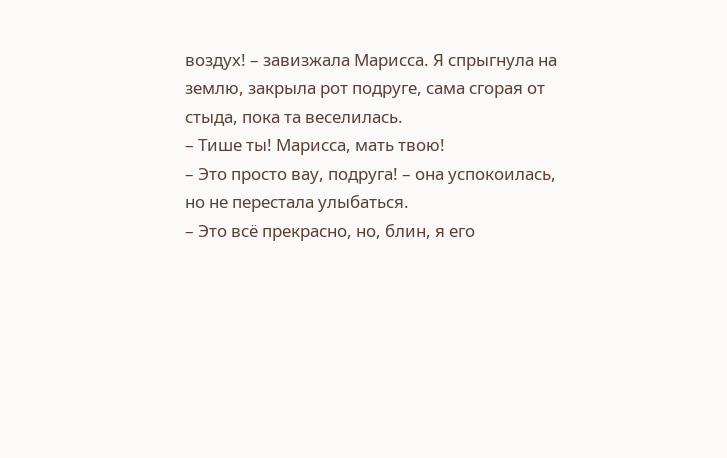воздух! – завизжала Марисса. Я спрыгнула на землю, закрыла рот подруге, сама сгорая от стыда, пока та веселилась.
– Тише ты! Марисса, мать твою!
– Это просто вау, подруга! – она успокоилась, но не перестала улыбаться.
– Это всё прекрасно, но, блин, я его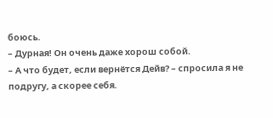боюсь.
– Дурная! Он очень даже хорош собой.
– А что будет, если вернётся Дейв? – спросила я не подругу, а скорее себя.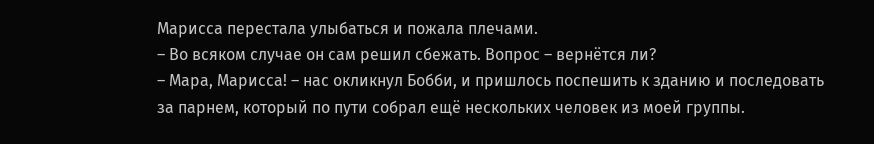Марисса перестала улыбаться и пожала плечами.
– Во всяком случае он сам решил сбежать. Вопрос – вернётся ли?
– Мара, Марисса! – нас окликнул Бобби, и пришлось поспешить к зданию и последовать за парнем, который по пути собрал ещё нескольких человек из моей группы.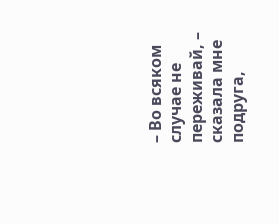– Во всяком случае не переживай, – сказала мне подруга,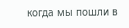когда мы пошли в